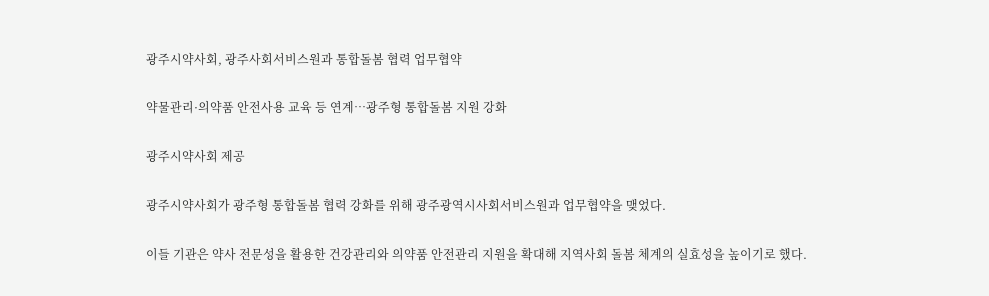광주시약사회, 광주사회서비스원과 통합돌봄 협력 업무협약

약물관리·의약품 안전사용 교육 등 연계…광주형 통합돌봄 지원 강화

광주시약사회 제공

광주시약사회가 광주형 통합돌봄 협력 강화를 위해 광주광역시사회서비스원과 업무협약을 맺었다.

이들 기관은 약사 전문성을 활용한 건강관리와 의약품 안전관리 지원을 확대해 지역사회 돌봄 체계의 실효성을 높이기로 했다.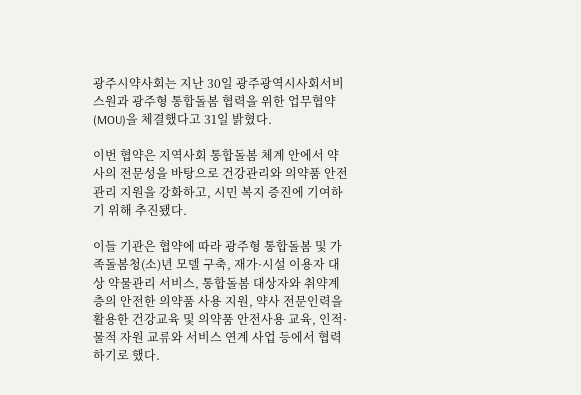광주시약사회는 지난 30일 광주광역시사회서비스원과 광주형 통합돌봄 협력을 위한 업무협약(MOU)을 체결했다고 31일 밝혔다.

이번 협약은 지역사회 통합돌봄 체계 안에서 약사의 전문성을 바탕으로 건강관리와 의약품 안전관리 지원을 강화하고, 시민 복지 증진에 기여하기 위해 추진됐다.

이들 기관은 협약에 따라 광주형 통합돌봄 및 가족돌봄청(소)년 모델 구축, 재가·시설 이용자 대상 약물관리 서비스, 통합돌봄 대상자와 취약계층의 안전한 의약품 사용 지원, 약사 전문인력을 활용한 건강교육 및 의약품 안전사용 교육, 인적·물적 자원 교류와 서비스 연계 사업 등에서 협력하기로 했다.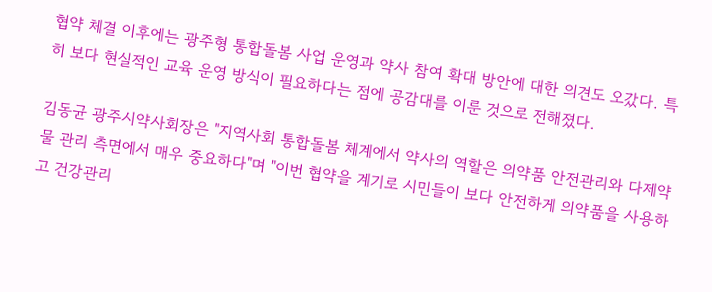협약 체결 이후에는 광주형 통합돌봄 사업 운영과 약사 참여 확대 방안에 대한 의견도 오갔다. 특히 보다 현실적인 교육 운영 방식이 필요하다는 점에 공감대를 이룬 것으로 전해졌다.

김동균 광주시약사회장은 "지역사회 통합돌봄 체계에서 약사의 역할은 의약품 안전관리와 다제약물 관리 측면에서 매우 중요하다"며 "이번 협약을 계기로 시민들이 보다 안전하게 의약품을 사용하고 건강관리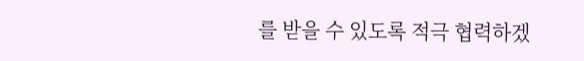를 받을 수 있도록 적극 협력하겠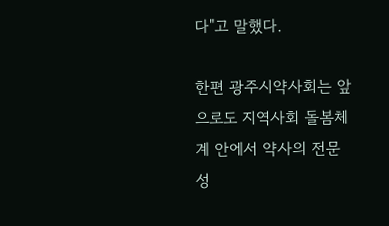다"고 말했다.

한편 광주시약사회는 앞으로도 지역사회 돌봄체계 안에서 약사의 전문성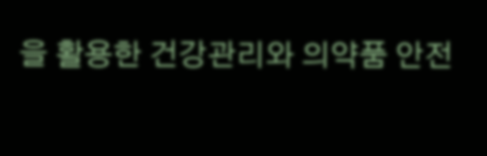을 활용한 건강관리와 의약품 안전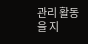관리 활동을 지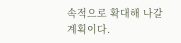속적으로 확대해 나갈 계획이다.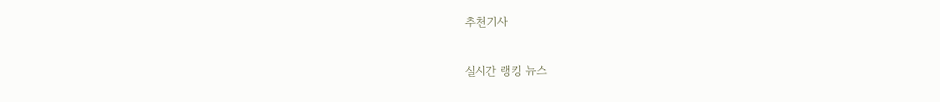추천기사

실시간 랭킹 뉴스